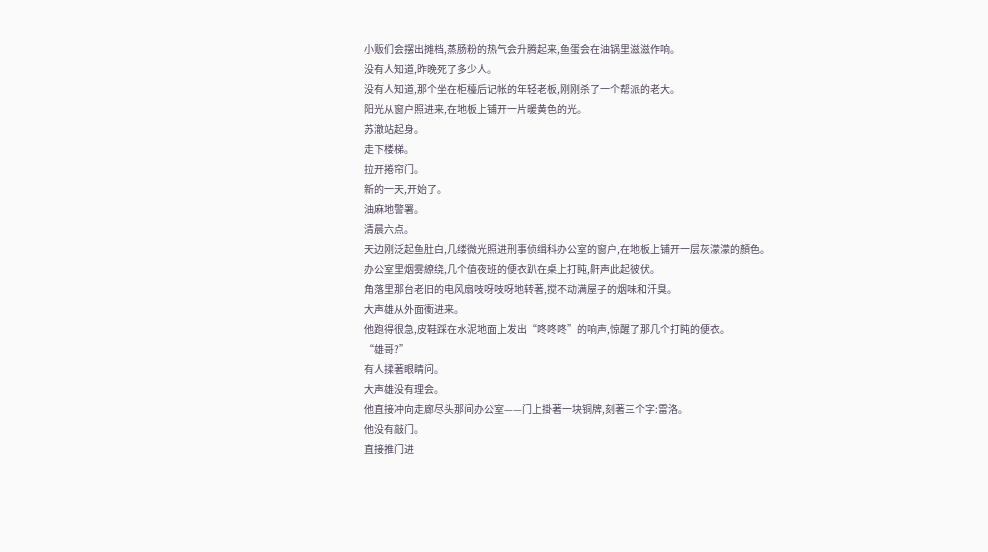小贩们会摆出摊档,蒸肠粉的热气会升腾起来,鱼蛋会在油锅里滋滋作响。
没有人知道,昨晚死了多少人。
没有人知道,那个坐在柜檯后记帐的年轻老板,刚刚杀了一个帮派的老大。
阳光从窗户照进来,在地板上铺开一片暖黄色的光。
苏澈站起身。
走下楼梯。
拉开捲帘门。
新的一天,开始了。
油麻地警署。
清晨六点。
天边刚泛起鱼肚白,几缕微光照进刑事侦缉科办公室的窗户,在地板上铺开一层灰濛濛的顏色。
办公室里烟雾繚绕,几个值夜班的便衣趴在桌上打盹,鼾声此起彼伏。
角落里那台老旧的电风扇吱呀吱呀地转著,搅不动满屋子的烟味和汗臭。
大声雄从外面衝进来。
他跑得很急,皮鞋踩在水泥地面上发出“咚咚咚”的响声,惊醒了那几个打盹的便衣。
“雄哥?”
有人揉著眼睛问。
大声雄没有理会。
他直接冲向走廊尽头那间办公室——门上掛著一块铜牌,刻著三个字:雷洛。
他没有敲门。
直接推门进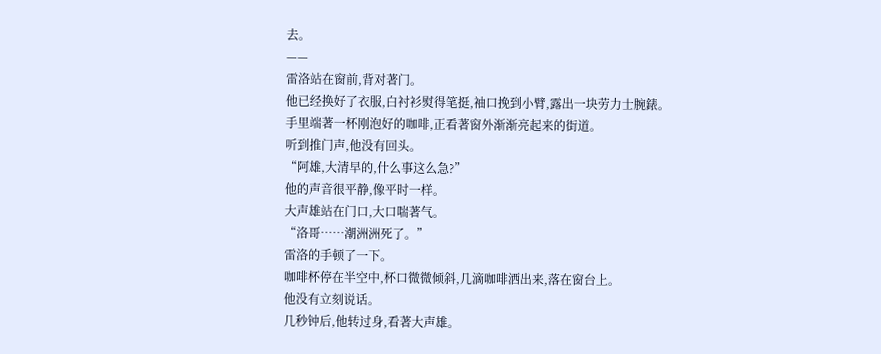去。
——
雷洛站在窗前,背对著门。
他已经换好了衣服,白衬衫熨得笔挺,袖口挽到小臂,露出一块劳力士腕錶。
手里端著一杯刚泡好的咖啡,正看著窗外渐渐亮起来的街道。
听到推门声,他没有回头。
“阿雄,大清早的,什么事这么急?”
他的声音很平静,像平时一样。
大声雄站在门口,大口喘著气。
“洛哥……潮洲洲死了。”
雷洛的手顿了一下。
咖啡杯停在半空中,杯口微微倾斜,几滴咖啡洒出来,落在窗台上。
他没有立刻说话。
几秒钟后,他转过身,看著大声雄。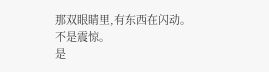那双眼睛里,有东西在闪动。
不是震惊。
是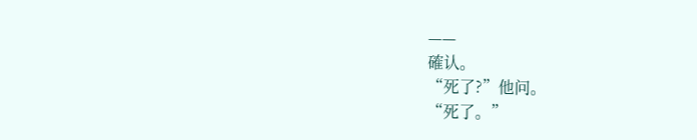——
確认。
“死了?”他问。
“死了。”